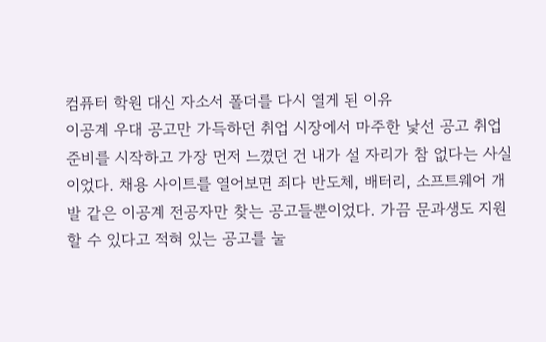컴퓨터 학원 대신 자소서 폴더를 다시 열게 된 이유
이공계 우대 공고만 가득하던 취업 시장에서 마주한 낯선 공고 취업 준비를 시작하고 가장 먼저 느꼈던 건 내가 설 자리가 참 없다는 사실이었다. 채용 사이트를 열어보면 죄다 반도체, 배터리, 소프트웨어 개발 같은 이공계 전공자만 찾는 공고들뿐이었다. 가끔 문과생도 지원할 수 있다고 적혀 있는 공고를 눌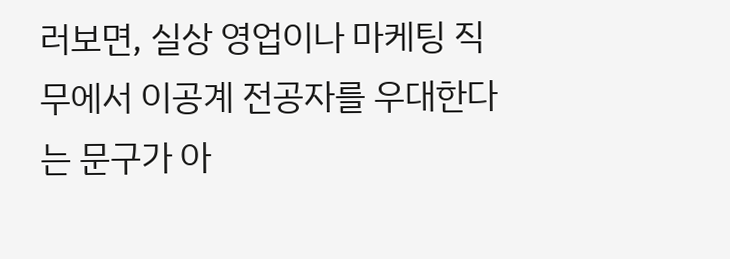러보면, 실상 영업이나 마케팅 직무에서 이공계 전공자를 우대한다는 문구가 아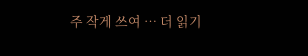주 작게 쓰여 … 더 읽기